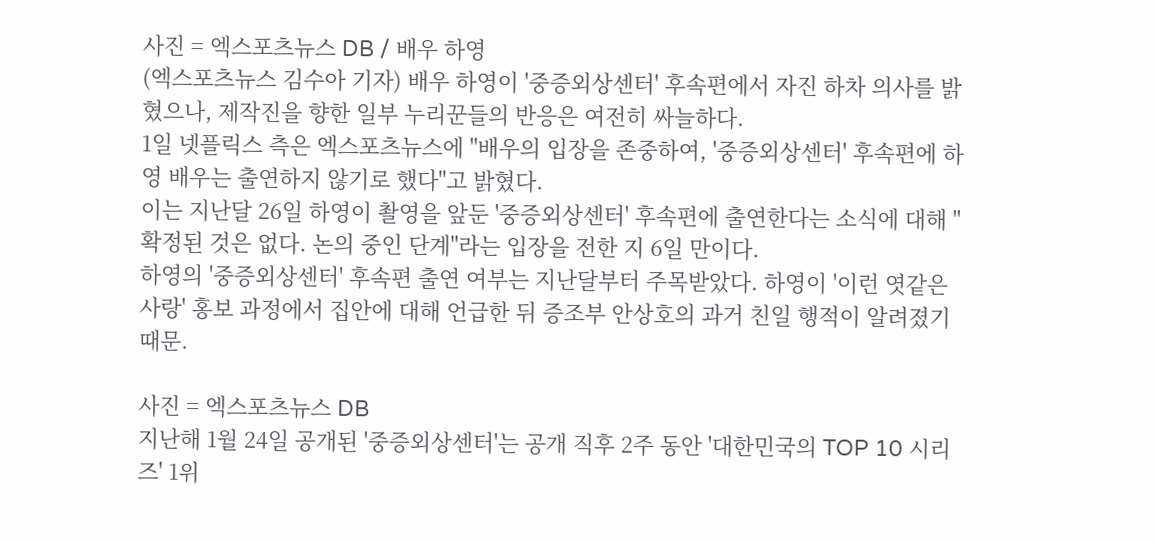사진 = 엑스포츠뉴스 DB / 배우 하영
(엑스포츠뉴스 김수아 기자) 배우 하영이 '중증외상센터' 후속편에서 자진 하차 의사를 밝혔으나, 제작진을 향한 일부 누리꾼들의 반응은 여전히 싸늘하다.
1일 넷플릭스 측은 엑스포츠뉴스에 "배우의 입장을 존중하여, '중증외상센터' 후속편에 하영 배우는 출연하지 않기로 했다"고 밝혔다.
이는 지난달 26일 하영이 촬영을 앞둔 '중증외상센터' 후속편에 출연한다는 소식에 대해 "확정된 것은 없다. 논의 중인 단계"라는 입장을 전한 지 6일 만이다.
하영의 '중증외상센터' 후속편 출연 여부는 지난달부터 주목받았다. 하영이 '이런 엿같은 사랑' 홍보 과정에서 집안에 대해 언급한 뒤 증조부 안상호의 과거 친일 행적이 알려졌기 때문.

사진 = 엑스포츠뉴스 DB
지난해 1월 24일 공개된 '중증외상센터'는 공개 직후 2주 동안 '대한민국의 TOP 10 시리즈' 1위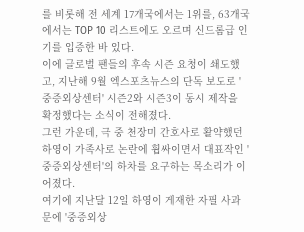를 비롯해 전 세계 17개국에서는 1위를, 63개국에서는 TOP 10 리스트에도 오르며 신드롬급 인기를 입증한 바 있다.
이에 글로벌 팬들의 후속 시즌 요청이 쇄도했고, 지난해 9월 엑스포츠뉴스의 단독 보도로 '중증외상센터' 시즌2와 시즌3이 동시 제작을 확정했다는 소식이 전해졌다.
그런 가운데, 극 중 천장미 간호사로 활약했던 하영이 가족사로 논란에 휩싸이면서 대표작인 '중증외상센터'의 하차를 요구하는 목소리가 이어졌다.
여기에 지난달 12일 하영이 게재한 자필 사과문에 '중증외상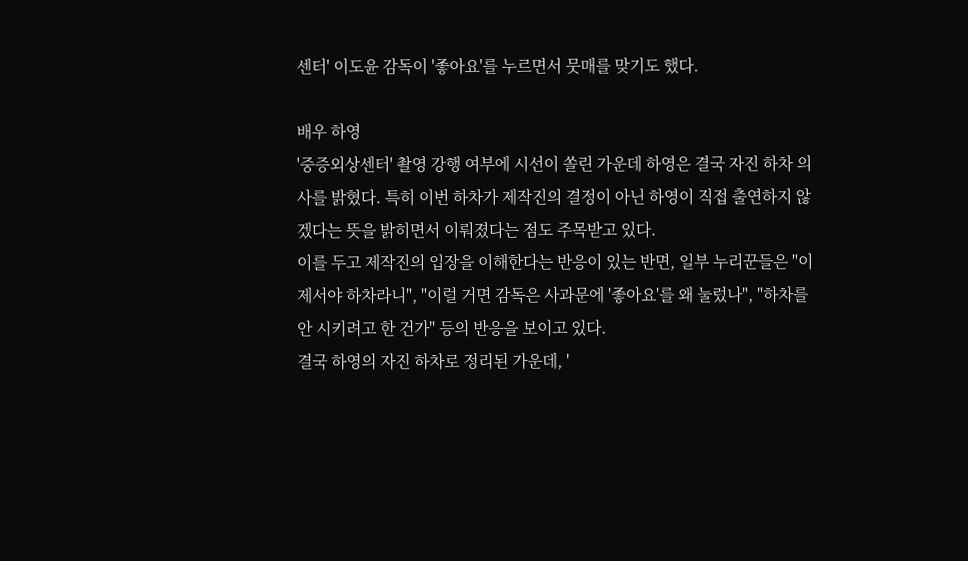센터' 이도윤 감독이 '좋아요'를 누르면서 뭇매를 맞기도 했다.

배우 하영
'중증외상센터' 촬영 강행 여부에 시선이 쏠린 가운데 하영은 결국 자진 하차 의사를 밝혔다. 특히 이번 하차가 제작진의 결정이 아닌 하영이 직접 출연하지 않겠다는 뜻을 밝히면서 이뤄졌다는 점도 주목받고 있다.
이를 두고 제작진의 입장을 이해한다는 반응이 있는 반면, 일부 누리꾼들은 "이제서야 하차라니", "이럴 거면 감독은 사과문에 '좋아요'를 왜 눌렀나", "하차를 안 시키려고 한 건가" 등의 반응을 보이고 있다.
결국 하영의 자진 하차로 정리된 가운데, '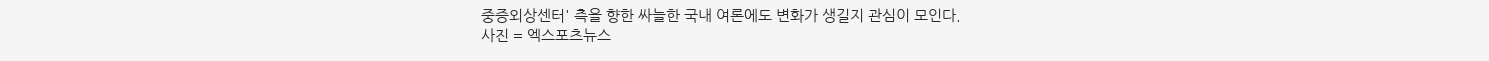중증외상센터' 측을 향한 싸늘한 국내 여론에도 변화가 생길지 관심이 모인다.
사진 = 엑스포츠뉴스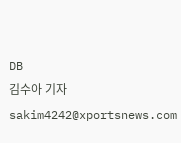DB
김수아 기자 sakim4242@xportsnews.com